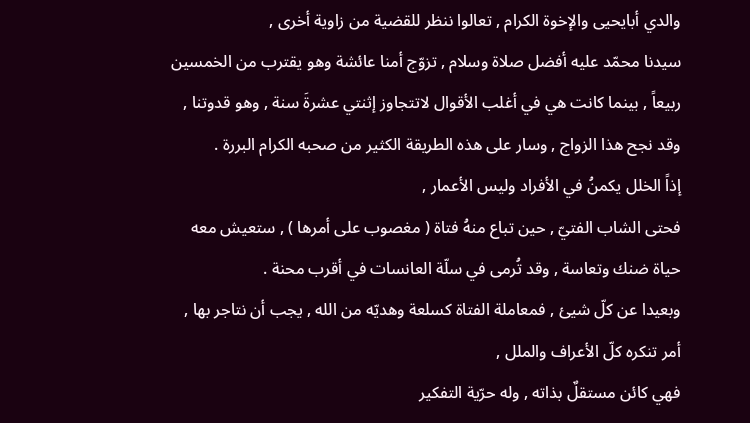والدي أبايحيى والإخوة الكرام , تعالوا ننظر للقضية من زاوية أخرى ,
سيدنا محمّد عليه أفضل صلاة وسلام , تزوّج أمنا عائشة وهو يقترب من الخمسين ربيعاً , بينما كانت هي في أغلب الأقوال لاتتجاوز إثنتي عشرةَ سنة , وهو قدوتنا , وقد نجح هذا الزواج , وسار على هذه الطريقة الكثير من صحبه الكرام البررة .
إذاً الخلل يكمنُ في الأفراد وليس الأعمار ,
فحتى الشاب الفتيّ , حين تباع منهُ فتاة ( مغصوب على أمرها ) , ستعيش معه حياة ضنك وتعاسة , وقد تُرمى في سلّة العانسات في أقرب محنة .
وبعيدا عن كلّ شيئ , فمعاملة الفتاة كسلعة وهديّه من الله , يجب أن نتاجر بها , أمر تنكره كلّ الأعراف والملل ,
فهي كائن مستقلٌ بذاته , وله حرّية التفكير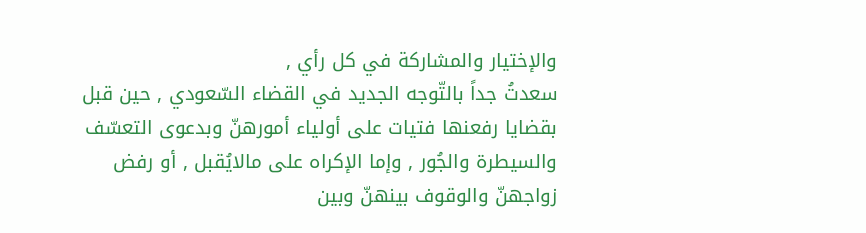والإختيار والمشاركة في كل رأي ,
سعدتُ جداً بالتّوجه الجديد في القضاء السّعودي , حين قبل بقضايا رفعنها فتيات على أولياء أمورهنّ وبدعوى التعسّف والسيطرة والجُور , وإما الإكراه على مالايُقبل , أو رفض زواجهنّ والوقوف بينهنّ وبين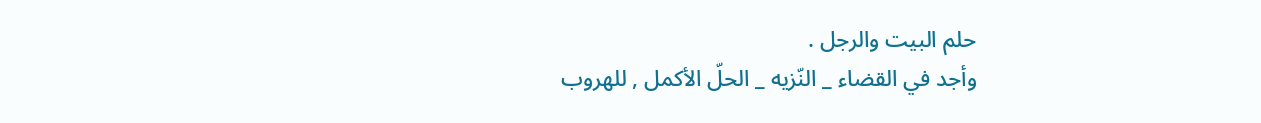حلم البيت والرجل .
وأجد في القضاء _ النّزيه _ الحلّ الأكمل , للهروب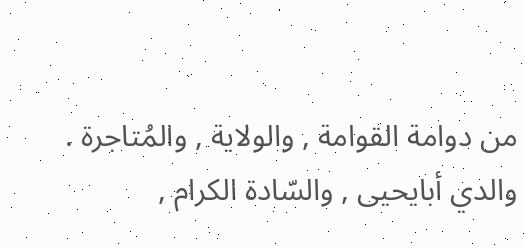من دوامة القوامة , والولاية , والمُتاجرة .
والدي أبايحيى , والسّادة الكرام ,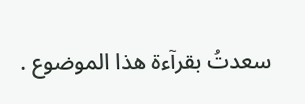سعدتُ بقرآءة هذا الموضوع .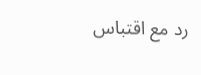رد مع اقتباس